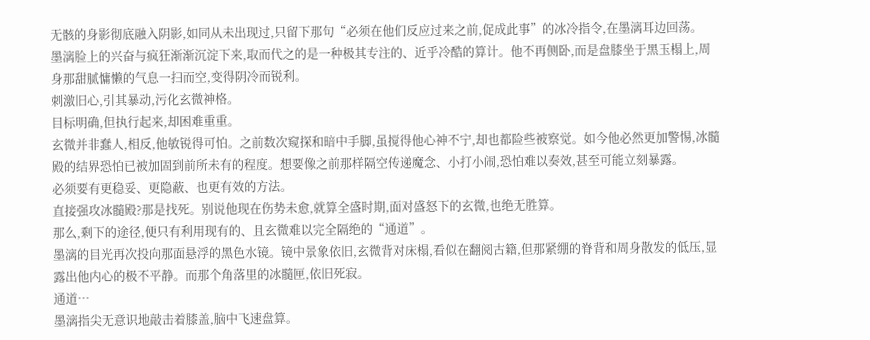无骸的身影彻底融入阴影,如同从未出现过,只留下那句“必须在他们反应过来之前,促成此事”的冰冷指令,在墨漓耳边回荡。
墨漓脸上的兴奋与疯狂渐渐沉淀下来,取而代之的是一种极其专注的、近乎冷酷的算计。他不再侧卧,而是盘膝坐于黑玉榻上,周身那甜腻慵懒的气息一扫而空,变得阴冷而锐利。
刺激旧心,引其暴动,污化玄微神格。
目标明确,但执行起来,却困难重重。
玄微并非蠢人,相反,他敏锐得可怕。之前数次窥探和暗中手脚,虽搅得他心神不宁,却也都险些被察觉。如今他必然更加警惕,冰髓殿的结界恐怕已被加固到前所未有的程度。想要像之前那样隔空传递魔念、小打小闹,恐怕难以奏效,甚至可能立刻暴露。
必须要有更稳妥、更隐蔽、也更有效的方法。
直接强攻冰髓殿?那是找死。别说他现在伤势未愈,就算全盛时期,面对盛怒下的玄微,也绝无胜算。
那么,剩下的途径,便只有利用现有的、且玄微难以完全隔绝的“通道”。
墨漓的目光再次投向那面悬浮的黑色水镜。镜中景象依旧,玄微背对床榻,看似在翻阅古籍,但那紧绷的脊背和周身散发的低压,显露出他内心的极不平静。而那个角落里的冰髓匣,依旧死寂。
通道…
墨漓指尖无意识地敲击着膝盖,脑中飞速盘算。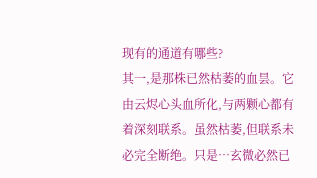现有的通道有哪些?
其一,是那株已然枯萎的血昙。它由云烬心头血所化,与两颗心都有着深刻联系。虽然枯萎,但联系未必完全断绝。只是…玄微必然已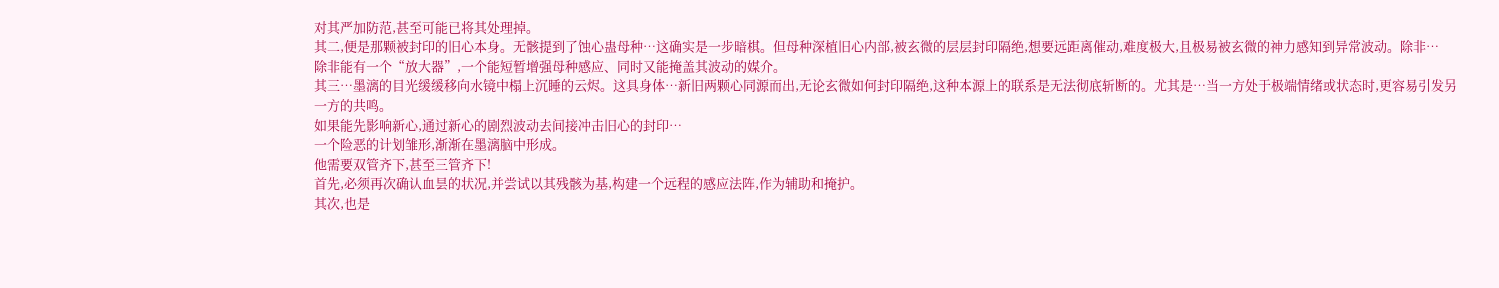对其严加防范,甚至可能已将其处理掉。
其二,便是那颗被封印的旧心本身。无骸提到了蚀心蛊母种…这确实是一步暗棋。但母种深植旧心内部,被玄微的层层封印隔绝,想要远距离催动,难度极大,且极易被玄微的神力感知到异常波动。除非…
除非能有一个“放大器”,一个能短暂增强母种感应、同时又能掩盖其波动的媒介。
其三…墨漓的目光缓缓移向水镜中榻上沉睡的云烬。这具身体…新旧两颗心同源而出,无论玄微如何封印隔绝,这种本源上的联系是无法彻底斩断的。尤其是…当一方处于极端情绪或状态时,更容易引发另一方的共鸣。
如果能先影响新心,通过新心的剧烈波动去间接冲击旧心的封印…
一个险恶的计划雏形,渐渐在墨漓脑中形成。
他需要双管齐下,甚至三管齐下!
首先,必须再次确认血昙的状况,并尝试以其残骸为基,构建一个远程的感应法阵,作为辅助和掩护。
其次,也是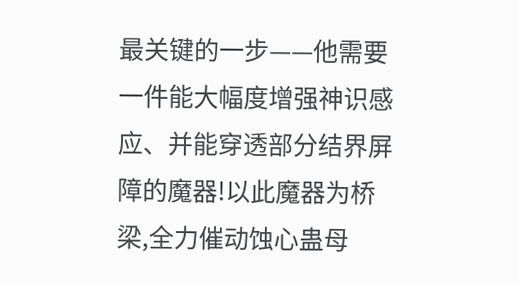最关键的一步——他需要一件能大幅度增强神识感应、并能穿透部分结界屏障的魔器!以此魔器为桥梁,全力催动蚀心蛊母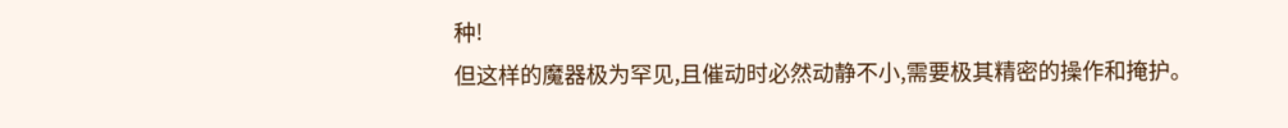种!
但这样的魔器极为罕见,且催动时必然动静不小,需要极其精密的操作和掩护。